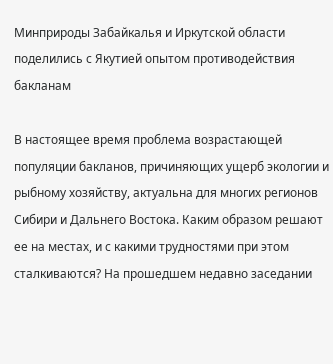Минприроды Забайкалья и Иркутской области поделились с Якутией опытом противодействия бакланам

В настоящее время проблема возрастающей популяции бакланов, причиняющих ущерб экологии и рыбному хозяйству, актуальна для многих регионов Сибири и Дальнего Востока. Каким образом решают ее на местах, и с какими трудностями при этом сталкиваются? На прошедшем недавно заседании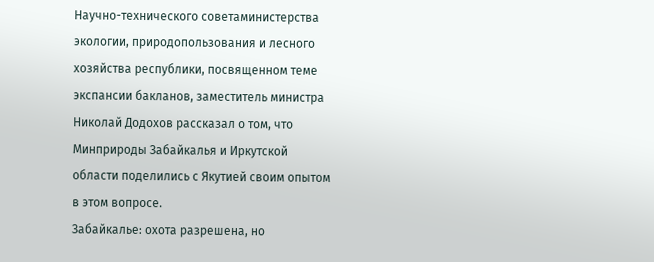Научно-технического советаминистерства экологии, природопользования и лесного хозяйства республики, посвященном теме экспансии бакланов, заместитель министра Николай Додохов рассказал о том, что Минприроды Забайкалья и Иркутской области поделились с Якутией своим опытом в этом вопросе.
Забайкалье: охота разрешена, но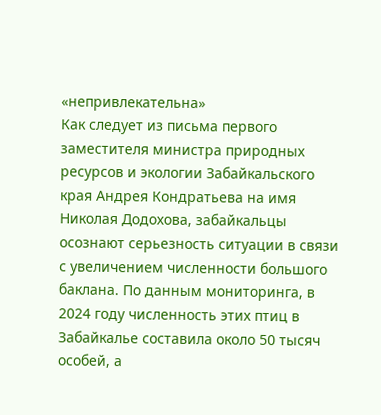«непривлекательна»
Как следует из письма первого заместителя министра природных ресурсов и экологии Забайкальского края Андрея Кондратьева на имя Николая Додохова, забайкальцы осознают серьезность ситуации в связи с увеличением численности большого баклана. По данным мониторинга, в 2024 году численность этих птиц в Забайкалье составила около 50 тысяч особей, а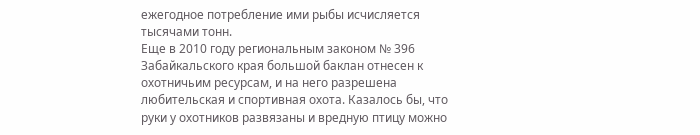ежегодное потребление ими рыбы исчисляется тысячами тонн.
Еще в 2010 году региональным законом № 396 Забайкальского края большой баклан отнесен к охотничьим ресурсам, и на него разрешена любительская и спортивная охота. Казалось бы, что руки у охотников развязаны и вредную птицу можно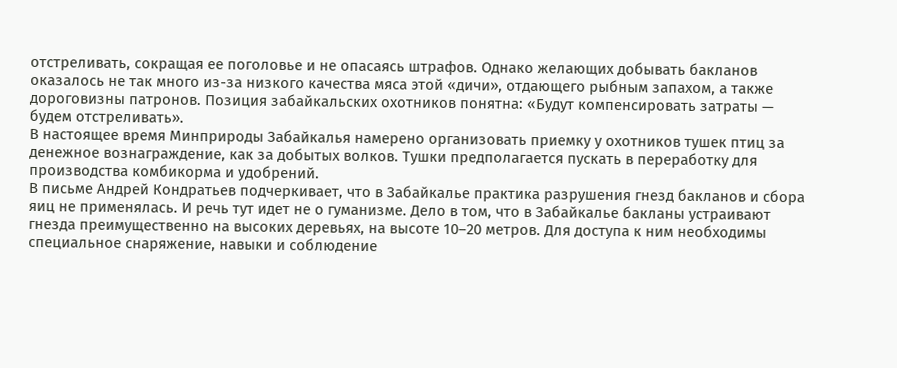отстреливать, сокращая ее поголовье и не опасаясь штрафов. Однако желающих добывать бакланов оказалось не так много из-за низкого качества мяса этой «дичи», отдающего рыбным запахом, а также дороговизны патронов. Позиция забайкальских охотников понятна: «Будут компенсировать затраты — будем отстреливать».
В настоящее время Минприроды Забайкалья намерено организовать приемку у охотников тушек птиц за денежное вознаграждение, как за добытых волков. Тушки предполагается пускать в переработку для производства комбикорма и удобрений.
В письме Андрей Кондратьев подчеркивает, что в Забайкалье практика разрушения гнезд бакланов и сбора яиц не применялась. И речь тут идет не о гуманизме. Дело в том, что в Забайкалье бакланы устраивают гнезда преимущественно на высоких деревьях, на высоте 10–20 метров. Для доступа к ним необходимы специальное снаряжение, навыки и соблюдение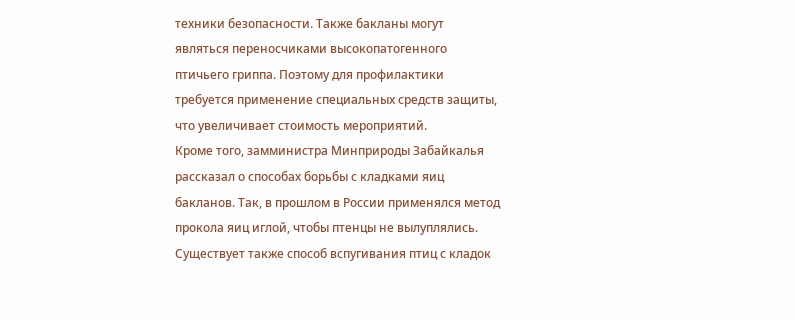техники безопасности. Также бакланы могут являться переносчиками высокопатогенного птичьего гриппа. Поэтому для профилактики требуется применение специальных средств защиты, что увеличивает стоимость мероприятий.
Кроме того, замминистра Минприроды Забайкалья рассказал о способах борьбы с кладками яиц бакланов. Так, в прошлом в России применялся метод прокола яиц иглой, чтобы птенцы не вылуплялись. Существует также способ вспугивания птиц с кладок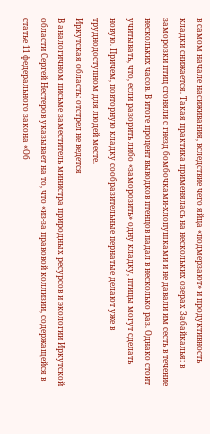в самом начале насиживания, вследствие чего яйца «подмерзают» и продуктивность кладки снижается. Такая практика применялась на нескольких озерах Забайкалья: в заморозки птиц сгоняли с гнезд бомбочками-хлопушками и не давали им сесть в течение нескольких часов. В итоге процент выводков птенцов падал в несколько раз. Однако стоит учитывать, что, если разорить либо «заморозить» одну кладку, птицы могут сделать новую. Причем, повторную кладку сообразительные пернатые делают уже в труднодоступном для людей месте.
Иркутская область: отстрел не ведется
В аналогичном письме заместитель министра природных ресурсов и экологии Иркутской области Сергей Нестеров указывает на то, что «из-за правовой коллизии, содержащейся в статье 11 федерального закона «Об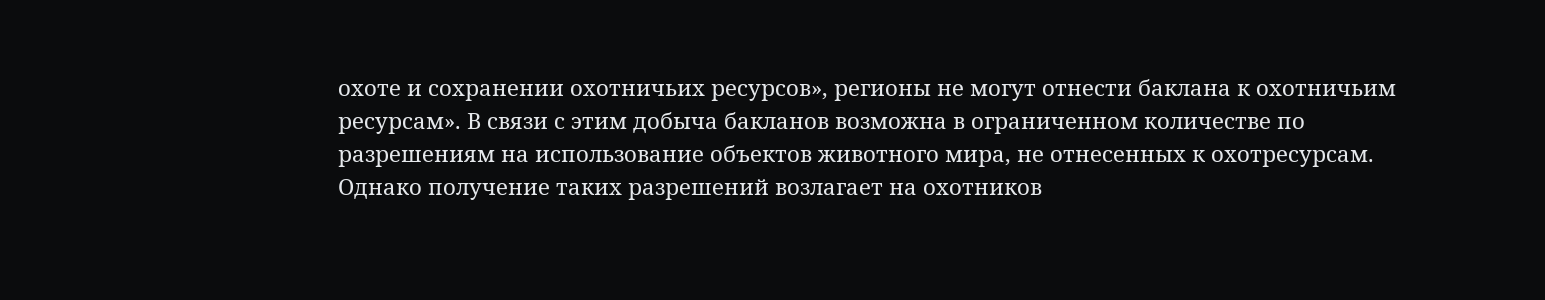охоте и сохранении охотничьих ресурсов», регионы не могут отнести баклана к охотничьим ресурсам». В связи с этим добыча бакланов возможна в ограниченном количестве по разрешениям на использование объектов животного мира, не отнесенных к охотресурсам. Однако получение таких разрешений возлагает на охотников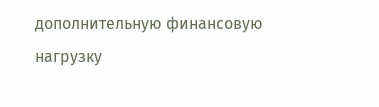дополнительную финансовую нагрузку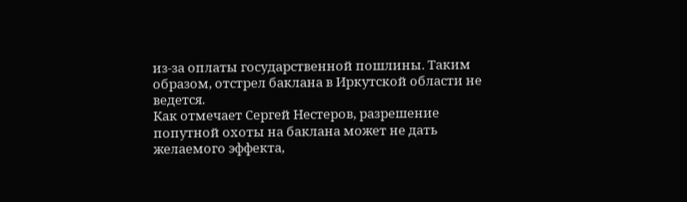из-за оплаты государственной пошлины. Таким образом, отстрел баклана в Иркутской области не ведется.
Как отмечает Сергей Нестеров, разрешение попутной охоты на баклана может не дать желаемого эффекта,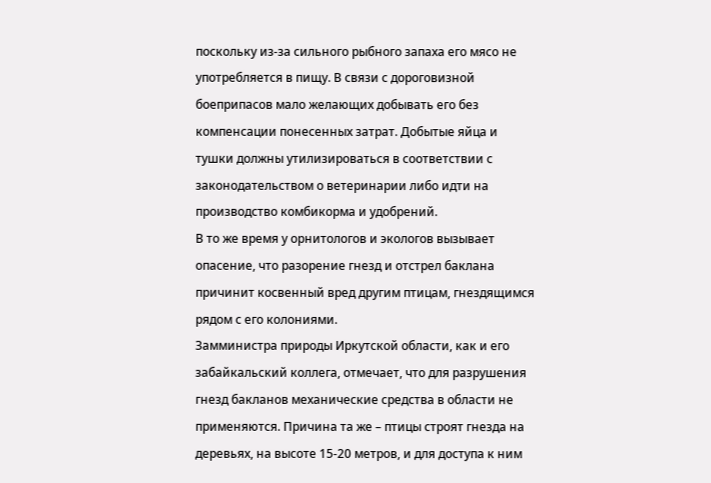поскольку из-за сильного рыбного запаха его мясо не употребляется в пищу. В связи с дороговизной боеприпасов мало желающих добывать его без компенсации понесенных затрат. Добытые яйца и тушки должны утилизироваться в соответствии с законодательством о ветеринарии либо идти на производство комбикорма и удобрений.
В то же время у орнитологов и экологов вызывает опасение, что разорение гнезд и отстрел баклана причинит косвенный вред другим птицам, гнездящимся рядом с его колониями.
Замминистра природы Иркутской области, как и его забайкальский коллега, отмечает, что для разрушения гнезд бакланов механические средства в области не применяются. Причина та же – птицы строят гнезда на деревьях, на высоте 15-20 метров, и для доступа к ним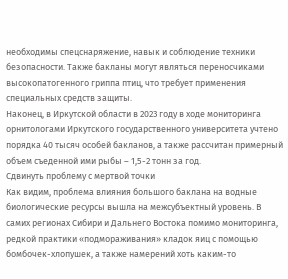необходимы спецснаряжение, навык и соблюдение техники безопасности. Также бакланы могут являться переносчиками высокопатогенного гриппа птиц, что требует применения специальных средств защиты.
Наконец, в Иркутской области в 2023 году в ходе мониторинга орнитологами Иркутского государственного университета учтено порядка 40 тысяч особей бакланов, а также рассчитан примерный объем съеденной ими рыбы – 1,5-2 тонн за год.
Сдвинуть проблему с мертвой точки
Как видим, проблема влияния большого баклана на водные биологические ресурсы вышла на межсубъектный уровень. В самих регионах Сибири и Дальнего Востока помимо мониторинга, редкой практики «подмораживания» кладок яиц с помощью бомбочек-хлопушек, а также намерений хоть каким-то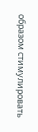образом стимулировать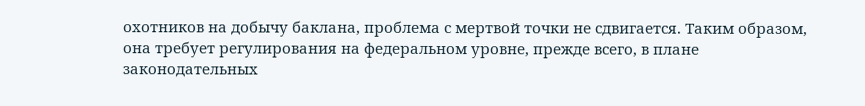охотников на добычу баклана, проблема с мертвой точки не сдвигается. Таким образом, она требует регулирования на федеральном уровне, прежде всего, в плане законодательных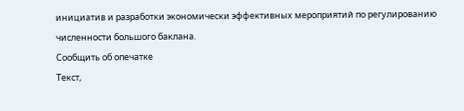инициатив и разработки экономически эффективных мероприятий по регулированию численности большого баклана.
Сообщить об опечатке
Текст,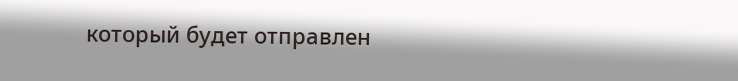который будет отправлен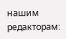нашим редакторам: